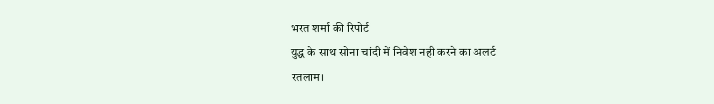भरत शर्मा की रिपोर्ट
युद्ध के साथ सोना चांदी में निवेश नही करने का अलर्ट
रतलाम।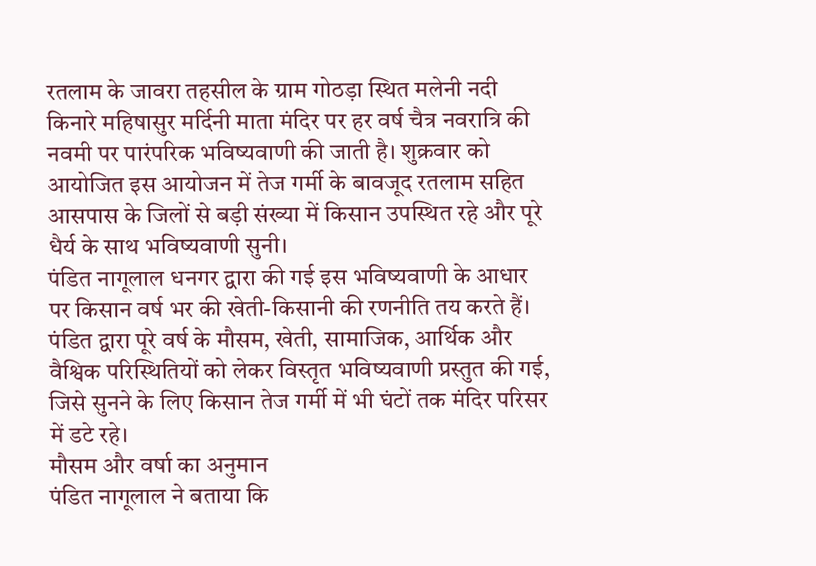रतलाम के जावरा तहसील के ग्राम गोठड़ा स्थित मलेनी नदी किनारे महिषासुर मर्दिनी माता मंदिर पर हर वर्ष चैत्र नवरात्रि की नवमी पर पारंपरिक भविष्यवाणी की जाती है। शुक्रवार को आयोजित इस आयोजन में तेज गर्मी के बावजूद रतलाम सहित आसपास के जिलों से बड़ी संख्या में किसान उपस्थित रहे और पूरे धैर्य के साथ भविष्यवाणी सुनी।
पंडित नागूलाल धनगर द्वारा की गई इस भविष्यवाणी के आधार पर किसान वर्ष भर की खेती-किसानी की रणनीति तय करते हैं। पंडित द्वारा पूरे वर्ष के मौसम, खेती, सामाजिक, आर्थिक और वैश्विक परिस्थितियों को लेकर विस्तृत भविष्यवाणी प्रस्तुत की गई, जिसे सुनने के लिए किसान तेज गर्मी में भी घंटों तक मंदिर परिसर में डटे रहे।
मौसम और वर्षा का अनुमान
पंडित नागूलाल ने बताया कि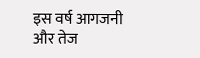इस वर्ष आगजनी और तेज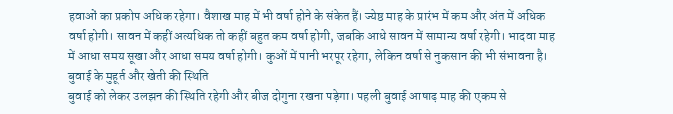हवाओं का प्रकोप अधिक रहेगा। वैशाख माह में भी वर्षा होने के संकेत हैं। ज्येष्ठ माह के प्रारंभ में कम और अंत में अधिक वर्षा होगी। सावन में कहीं अत्यधिक तो कहीं बहुत कम वर्षा होगी, जबकि आधे सावन में सामान्य वर्षा रहेगी। भादवा माह में आधा समय सूखा और आधा समय वर्षा होगी। कुओं में पानी भरपूर रहेगा, लेकिन वर्षा से नुकसान की भी संभावना है।
बुवाई के मुहूर्त और खेती की स्थिति
बुवाई को लेकर उलझन की स्थिति रहेगी और बीज दोगुना रखना पड़ेगा। पहली बुवाई आषाढ़ माह की एकम से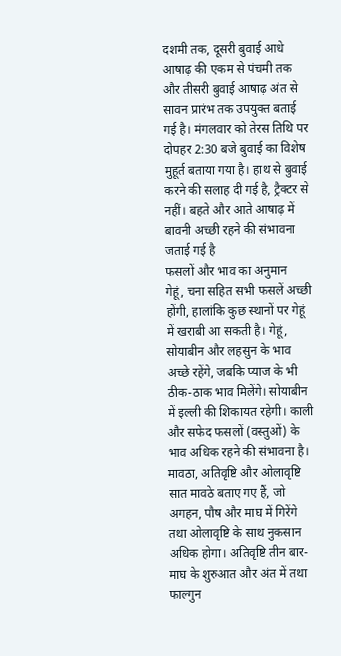दशमी तक, दूसरी बुवाई आधे आषाढ़ की एकम से पंचमी तक और तीसरी बुवाई आषाढ़ अंत से सावन प्रारंभ तक उपयुक्त बताई गई है। मंगलवार को तेरस तिथि पर दोपहर 2:30 बजे बुवाई का विशेष मुहूर्त बताया गया है। हाथ से बुवाई करने की सलाह दी गई है, ट्रैक्टर से नहीं। बहते और आते आषाढ़ में बावनी अच्छी रहने की संभावना जताई गई है
फसलों और भाव का अनुमान
गेहूं, चना सहित सभी फसलें अच्छी होंगी, हालांकि कुछ स्थानों पर गेहूं में खराबी आ सकती है। गेहूं, सोयाबीन और लहसुन के भाव अच्छे रहेंगे, जबकि प्याज के भी ठीक-ठाक भाव मिलेंगे। सोयाबीन में इल्ली की शिकायत रहेगी। काली और सफेद फसलों (वस्तुओं) के भाव अधिक रहने की संभावना है।
मावठा, अतिवृष्टि और ओलावृष्टि
सात मावठे बताए गए हैं, जो अगहन, पौष और माघ में गिरेंगे तथा ओलावृष्टि के साथ नुकसान अधिक होगा। अतिवृष्टि तीन बार- माघ के शुरुआत और अंत में तथा फाल्गुन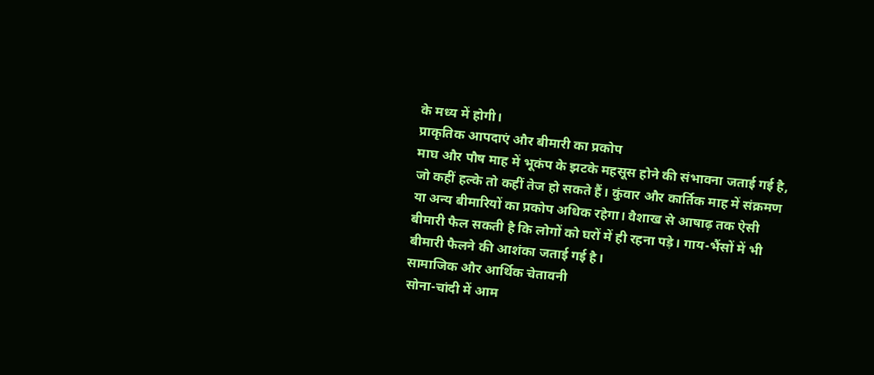के मध्य में होगी।
प्राकृतिक आपदाएं और बीमारी का प्रकोप
माघ और पौष माह में भूकंप के झटके महसूस होने की संभावना जताई गई है, जो कहीं हल्के तो कहीं तेज हो सकते हैं। कुंवार और कार्तिक माह में संक्रमण या अन्य बीमारियों का प्रकोप अधिक रहेगा। वैशाख से आषाढ़ तक ऐसी बीमारी फैल सकती है कि लोगों को घरों में ही रहना पड़े। गाय-भैंसों में भी बीमारी फैलने की आशंका जताई गई है।
सामाजिक और आर्थिक चेतावनी
सोना-चांदी में आम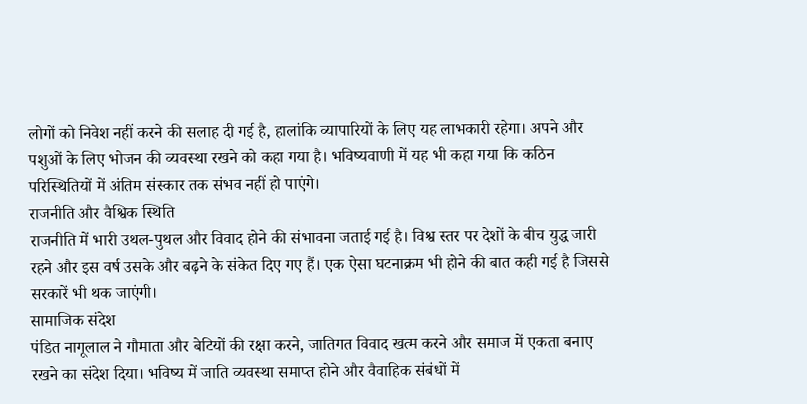लोगों को निवेश नहीं करने की सलाह दी गई है, हालांकि व्यापारियों के लिए यह लाभकारी रहेगा। अपने और पशुओं के लिए भोजन की व्यवस्था रखने को कहा गया है। भविष्यवाणी में यह भी कहा गया कि कठिन परिस्थितियों में अंतिम संस्कार तक संभव नहीं हो पाएंगे।
राजनीति और वैश्विक स्थिति
राजनीति में भारी उथल-पुथल और विवाद होने की संभावना जताई गई है। विश्व स्तर पर देशों के बीच युद्ध जारी रहने और इस वर्ष उसके और बढ़ने के संकेत दिए गए हैं। एक ऐसा घटनाक्रम भी होने की बात कही गई है जिससे सरकारें भी थक जाएंगी।
सामाजिक संदेश
पंडित नागूलाल ने गौमाता और बेटियों की रक्षा करने, जातिगत विवाद खत्म करने और समाज में एकता बनाए रखने का संदेश दिया। भविष्य में जाति व्यवस्था समाप्त होने और वैवाहिक संबंधों में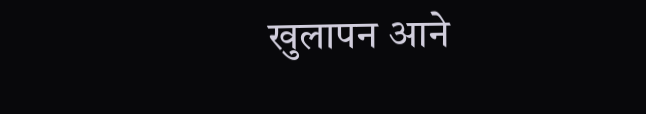खुलापन आने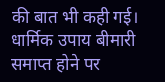की बात भी कही गई।
धार्मिक उपाय बीमारी समाप्त होने पर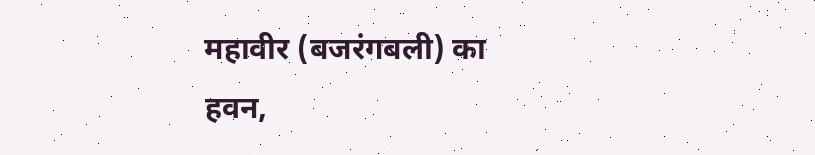महावीर (बजरंगबली) का हवन,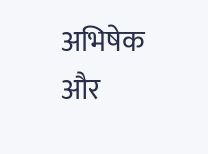अभिषेक और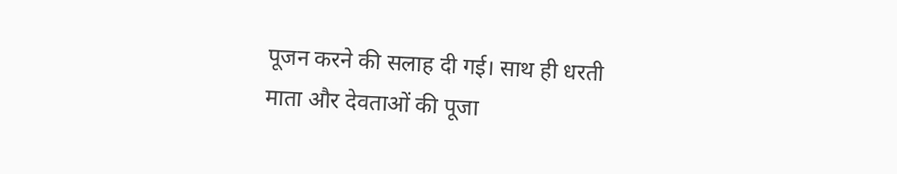पूजन करने की सलाह दी गई। साथ ही धरती माता और देवताओं की पूजा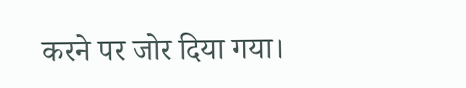करने पर जोर दिया गया।